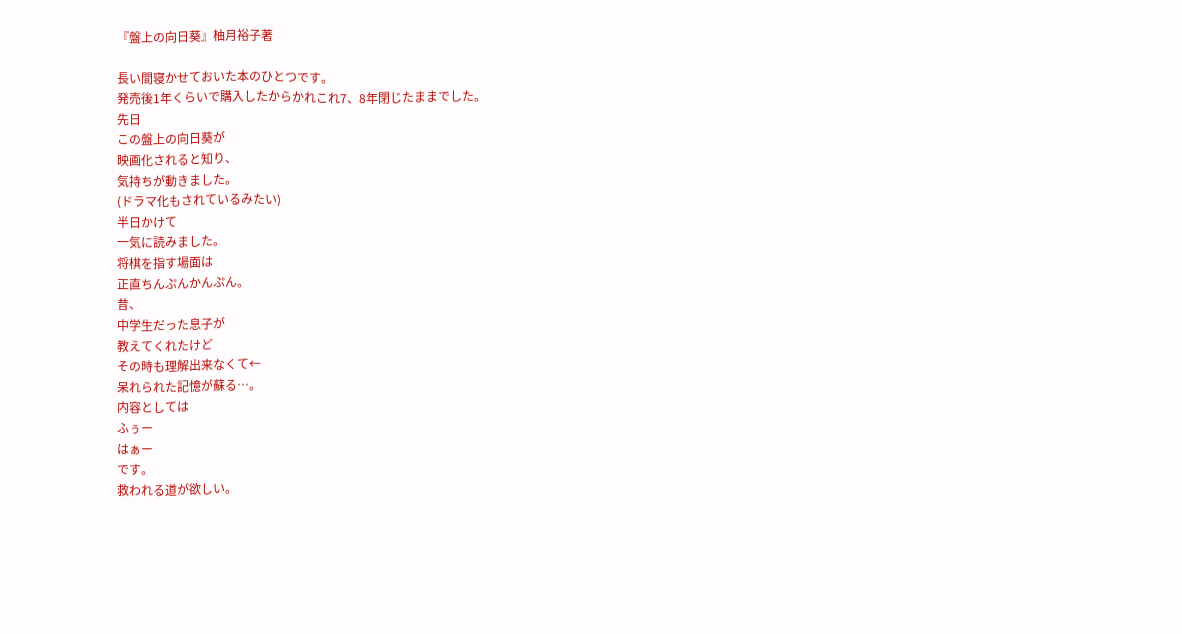『盤上の向日葵』柚月裕子著

長い間寝かせておいた本のひとつです。
発売後1年くらいで購入したからかれこれ7、8年閉じたままでした。
先日
この盤上の向日葵が
映画化されると知り、
気持ちが動きました。
(ドラマ化もされているみたい)
半日かけて
一気に読みました。
将棋を指す場面は
正直ちんぷんかんぷん。
昔、
中学生だった息子が
教えてくれたけど
その時も理解出来なくて←
呆れられた記憶が蘇る…。
内容としては
ふぅー
はぁー
です。
救われる道が欲しい。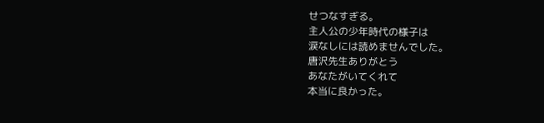せつなすぎる。
主人公の少年時代の様子は
涙なしには読めませんでした。
唐沢先生ありがとう
あなたがいてくれて
本当に良かった。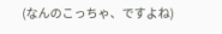(なんのこっちゃ、ですよね)